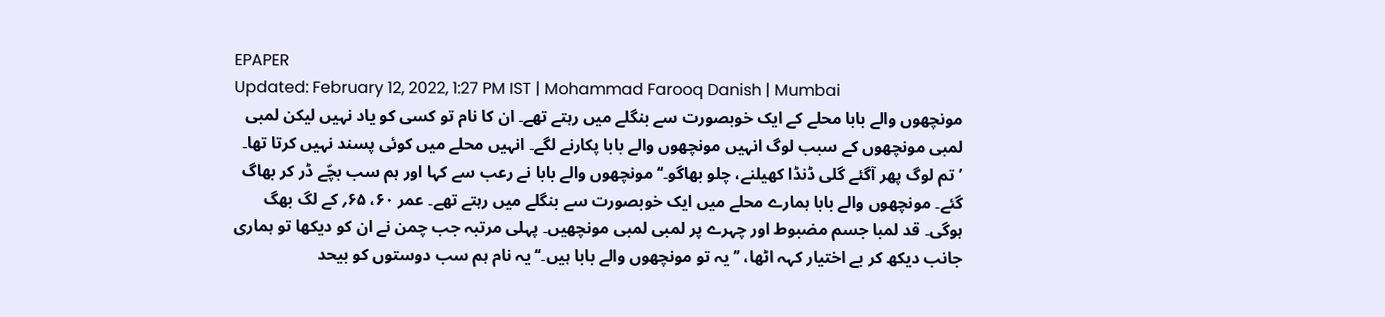EPAPER
Updated: February 12, 2022, 1:27 PM IST | Mohammad Farooq Danish | Mumbai
مونچھوں والے بابا محلے کے ایک خوبصورت سے بنگلے میں رہتے تھے۔ ان کا نام تو کسی کو یاد نہیں لیکن لمبی لمبی مونچھوں کے سبب لوگ انہیں مونچھوں والے بابا پکارنے لگے۔ انہیں محلے میں کوئی پسند نہیں کرتا تھا۔
’تم لوگ پھر آگئے گلی ڈنڈا کھیلنے، چلو بھاگو۔‘‘ مونچھوں والے بابا نے رعب سے کہا اور ہم سب بچّے ڈر کر بھاگ گئے۔ مونچھوں والے بابا ہمارے محلے میں ایک خوبصورت سے بنگلے میں رہتے تھے۔ عمر ۶۰، ۶۵؍ کے لگ بھگ ہوگی۔ قد لمبا جسم مضبوط اور چہرے پر لمبی لمبی مونچھیں۔ پہلی مرتبہ جب چمن نے ان کو دیکھا تو ہماری جانب دیکھ کر بے اختیار کہہ اٹھا، ’’یہ تو مونچھوں والے بابا ہیں۔‘‘ یہ نام ہم سب دوستوں کو بیحد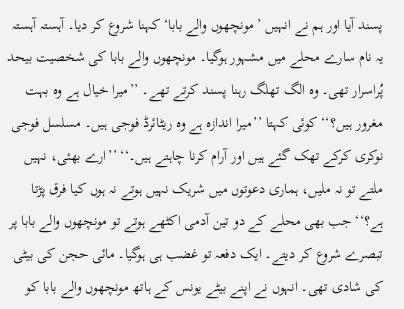پسند آیا اور ہم نے انہیں ’مونچھوں والے بابا‘ کہنا شروع کر دیا۔ آہستہ آہستہ یہ نام سارے محلے میں مشہور ہوگیا۔ مونچھوں والے بابا کی شخصیت بیحد پُراسرار تھی۔ وہ الگ تھلگ رہنا پسند کرتے تھے۔ ’’میرا خیال ہے وہ بہت مغرور ہیں؟‘‘ کوئی کہتا ’’میرا اندازہ ہے وہ ریٹائرڈ فوجی ہیں۔ مسلسل فوجی نوکری کرکے تھک گئے ہیں اور آرام کرنا چاہتے ہیں۔‘‘ ’’ارے بھئی، نہیں ملتے تو نہ ملیں، ہماری دعوتوں میں شریک نہیں ہوتے نہ ہوں کیا فرق پڑتا ہے؟‘‘ جب بھی محلے کے دو تین آدمی اکٹھے ہوتے تو مونچھوں والے بابا پر تبصرے شروع کر دیتے۔ ایک دفعہ تو غضب ہی ہوگیا۔ مائی حجن کی بیٹی کی شادی تھی۔ انہوں نے اپنے بیٹے یونس کے ہاتھ مونچھوں والے بابا کو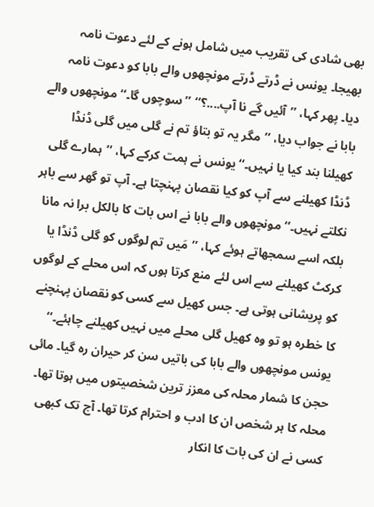بھی شادی کی تقریب میں شامل ہونے کے لئے دعوت نامہ بھیجا۔ یونس نے ڈرتے ڈرتے مونچھوں والے بابا کو دعوت نامہ دیا۔ پھر کہا، ’’آئیں گے نا آپ....؟‘‘ ’’سوچوں گا۔‘‘ مونچھوں والے بابا نے جواب دیا، ’’مگر یہ تو بتاؤ تم نے گلی میں گلی ڈنڈا کھیلنا بند کیا یا نہیں۔‘‘ یونس نے ہمت کرکے کہا، ’’ہمارے گلی ڈنڈا کھیلنے سے آپ کو کیا نقصان پہنچتا ہے۔ آپ تو گھر سے باہر نکلتے نہیں۔‘‘ مونچھوں والے بابا نے اس بات کا بالکل برا نہ مانا بلکہ اسے سمجھاتے ہوئے کہا، ’’مَیں تم لوگوں کو گلی ڈنڈا یا کرکٹ کھیلنے سے اس لئے منع کرتا ہوں کہ اس محلے کے لوگوں کو پریشانی ہوتی ہے۔ جس کھیل سے کسی کو نقصان پہنچنے کا خطرہ ہو تو وہ کھیل گلی محلے میں نہیں کھیلنے چاہئے۔‘‘ یونس مونچھوں والے بابا کی باتیں سن کر حیران رہ گیا۔ مائی حجن کا شمار محلہ کی معزز ترین شخصیتوں میں ہوتا تھا۔ محلہ کا ہر شخص ان کا ادب و احترام کرتا تھا۔ آج تک کبھی کسی نے ان کی بات کا انکار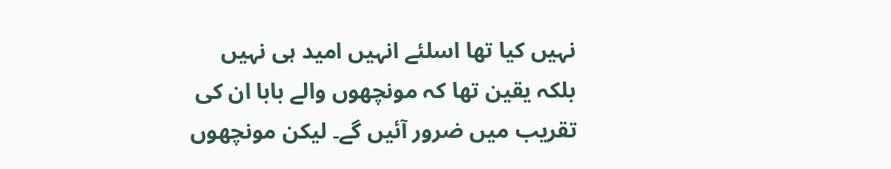نہیں کیا تھا اسلئے انہیں امید ہی نہیں بلکہ یقین تھا کہ مونچھوں والے بابا ان کی تقریب میں ضرور آئیں گے۔ لیکن مونچھوں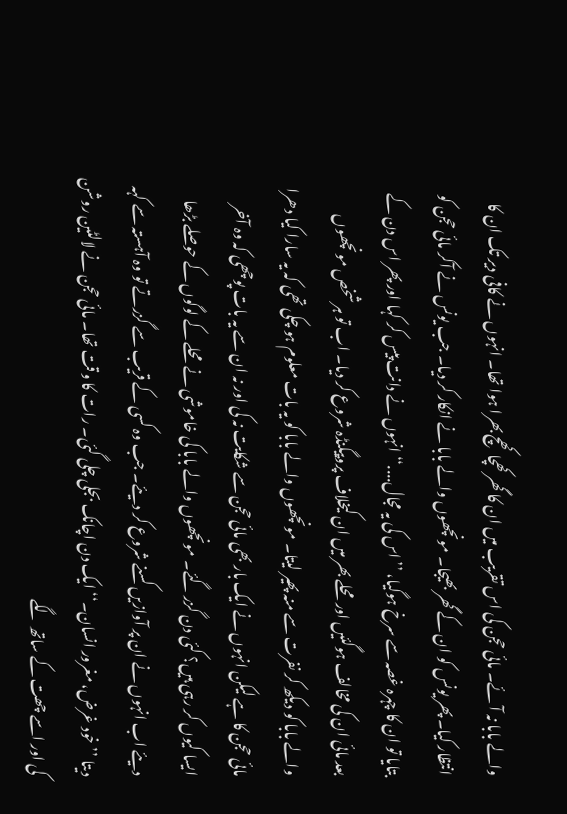والے بابا نہ آئے۔ مائی حجن کی اس تقریب میں ان کا گھر کھچا کھچ بھرا ہوا تھا۔ انہوں نے کافی دیر تک ان کا انتظار کیا۔ پھر یونس کو ان کے گھر بھیجا۔ مونچھوں والے بابا نے انکار کر دیا۔ جب یونس نے آکر مائی حجن کو بتایا تو ان کا چہرہ غصہ سے سرخ ہوگیا، ’’اس کی یہ مجال....‘‘ انہوں نے دانت پیس کر کہا اور پھر اس دن کے بعد مائی ان کی مخالف ہوگئیں اور محلے بھر میں ان کیخلاف پروپیگنڈہ شروع کر دیا۔ اب تو ہر شخص مونچھوں والے بابا کو دیکھ کر نفرت سے منہ پھیر لیتا۔ مونچھوں والے بابا کو یہ بات معلوم ہو چکی تھی کہ یہ سارا کیا دھرا مائی حجن کا ہے لیکن انہوں نے ایک بار بھی مائی حجن سے شکایت نہ کی اور نہ ان سے یہ بات پوچھی کہ وہ آخر ایسا کیوں کر رہی ہیں؟ کئی دن گزر گئے۔ مونچھوں والے بابا کی خاموشی نے محلے کے لوگوں کے حوصلے بڑھا دیئے اب انہوں نے ان پر آوازیں کسنے شروع کر دیئے۔ جب وہ کسی کے قریب سے گزرتے تو وہ آہستہ سے کہہ دیتا ’’خود غرض، مغرور انسان۔‘‘ ایک دن اچانک بجلی چلی گئی۔ رات کا وقت تھا۔ مائی حجن نے لالٹین روشن کی اور اسے چھت کے ساتھ لگے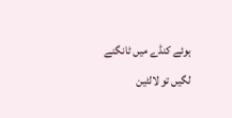ہوئے کنڈے میں ٹانگنے لگیں تو لالٹین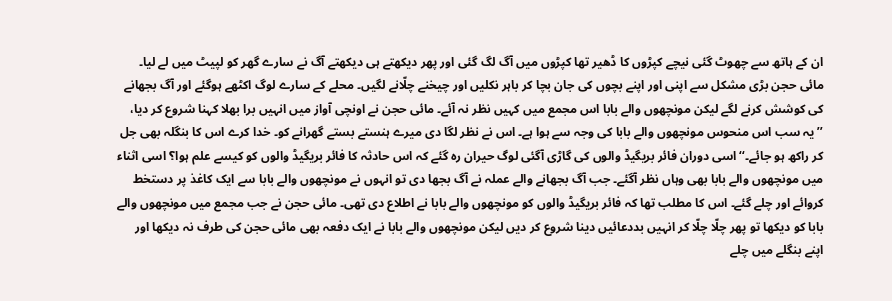ان کے ہاتھ سے چھوٹ گئی نیچے کپڑوں کا ڈھیر تھا کپڑوں میں آگ لگ گئی اور پھر دیکھتے ہی دیکھتے آگ نے سارے گھر کو لپیٹ میں لے لیا۔ مائی حجن بڑی مشکل سے اپنی اور اپنے بچوں کی جان بچا کر باہر نکلیں اور چیخنے چلّانے لگیں۔ محلے کے سارے لوگ اکٹھے ہوگئے اور آگ بجھانے کی کوشش کرنے لگے لیکن مونچھوں والے بابا اس مجمع میں کہیں نظر نہ آئے۔ مائی حجن نے اونچی آواز میں انہیں برا بھلا کہنا شروع کر دیا، ’’یہ سب اس منحوس مونچھوں والے بابا کی وجہ سے ہوا ہے۔ اس نے نظر لگا دی میرے ہنستے بستے گھرانے کو۔ خدا کرے اس کا بنگلہ بھی جل کر راکھ ہو جائے۔‘‘ اسی دوران فائر بریگیڈ والوں کی گاڑی آگئی لوگ حیران رہ گئے کہ اس حادثہ کا فائر بریگیڈ والوں کو کیسے علم ہوا؟ اسی اثناء میں مونچھوں والے بابا بھی وہاں نظر آگئے۔ جب آگ بجھانے والے عملہ نے آگ بجھا دی تو انہوں نے مونچھوں والے بابا سے ایک کاغذ پر دستخط کروائے اور چلے گئے۔ اس کا مطلب تھا کہ فائر بریگیڈ والوں کو مونچھوں والے بابا نے اطلاع دی تھی۔ مائی حجن نے جب مجمع میں مونچھوں والے بابا کو دیکھا تو پھر چلّا چلّا کر انہیں بددعائیں دینا شروع کر دیں لیکن مونچھوں والے بابا نے ایک دفعہ بھی مائی حجن کی طرف نہ دیکھا اور اپنے بنگلے میں چلے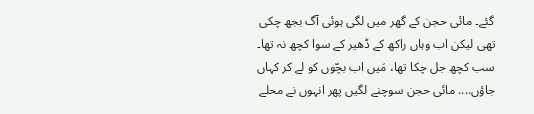گئے۔ مائی حجن کے گھر میں لگی ہوئی آگ بجھ چکی تھی لیکن اب وہاں راکھ کے ڈھیر کے سوا کچھ نہ تھا۔ سب کچھ جل چکا تھا، مَیں اب بچّوں کو لے کر کہاں جاؤں.... مائی حجن سوچنے لگیں پھر انہوں نے محلے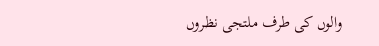والوں کی طرف ملتجی نظروں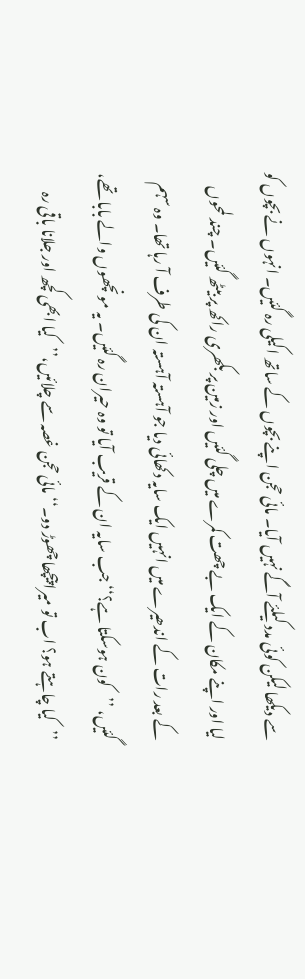سے دیکھا لیکن کوئی مدد کیلئے آگے نہیں آیا۔ مائی حجن اپنے بچوں کے ساتھ اکیلی رہ گئیں۔ انہوں نے بچوں کو لیا اور اپنے مکان کے ایک بے چھت کمرے میں چلی گئیں اور زمین پر بکھری راکھ پر بیٹھ گئیں۔ چند لمحوں کے بعد رات کے اندھیرے میں انہیں ایک سایہ دکھائی دیا جو آہستہ آہستہ ان کی طرف آ رہا تھا۔ وہ سہم گئیں، ’’کون ہوسکتا ہے؟‘‘ جب سایہ ان کے قریب آیا تو وہ حیران رہ گئیں۔ یہ مونچھوں والے بابا تھے، ’’کیا چاہتے ہو؟ اب تو میرا پیچھا چھوڑ دو۔‘‘ مائی حجن غصہ سے چلائیں،’’کیا ابھی کچھ اور جلانا باقی رہ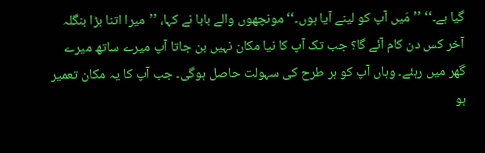گیا ہے۔‘‘ ’’مَیں آپ کو لینے آیا ہوں۔‘‘ مونچھوں والے بابا نے کہا، ’’میرا اتنا بڑا بنگلہ آخر کس دن کام آئے گا؟ جب تک آپ کا نیا مکان نہیں بن جاتا آپ میرے ساتھ میرے گھر میں رہئے۔ وہاں آپ کو ہر طرح کی سہولت حاصل ہوگی۔ جب آپ کا یہ مکان تعمیر ہو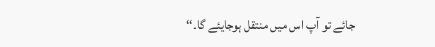جائے تو آپ اس میں منتقل ہوجایئے گا۔‘‘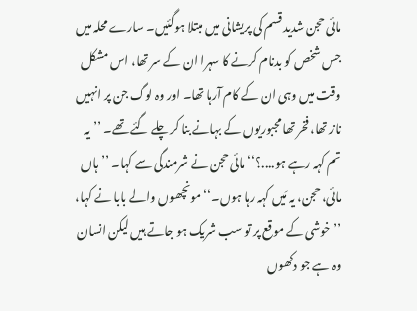مائی حجن شدید قسم کی پریشانی میں مبتلا ہوگئیں۔ سارے محلہ میں جس شخص کو بدنام کرنے کا سہرا ان کے سر تھا، اس مشکل وقت میں وہی ان کے کام آرہا تھا۔ اور وہ لوگ جن پر انہیں ناز تھا، فخر تھا مجبوریوں کے بہانے بنا کر چلے گئے تھے۔ ’’یہ تم کہہ رہے ہو....؟‘‘ مائی حجن نے شرمندگی سے کہا۔ ’’ہاں مائی، حجن، یہ مَیں کہہ رہا ہوں۔‘‘ مونچھوں والے بابا نے کہا، ’’خوشی کے موقع پر تو سب شریک ہو جاتے ہیں لیکن انسان وہ ہے جو دکھوں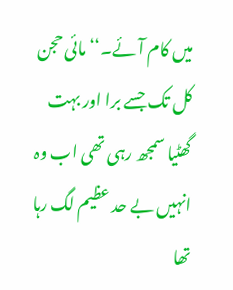میں کام آئے۔‘‘ مائی حجن کل تک جسے برا اور بہت گھٹیا سمجھ رہی تھی اب وہ انہیں بے حد عظیم لگ رہا تھا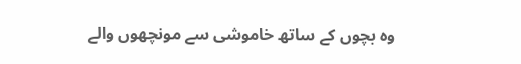وہ بچوں کے ساتھ خاموشی سے مونچھوں والے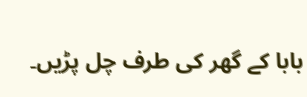بابا کے گھر کی طرف چل پڑیں۔